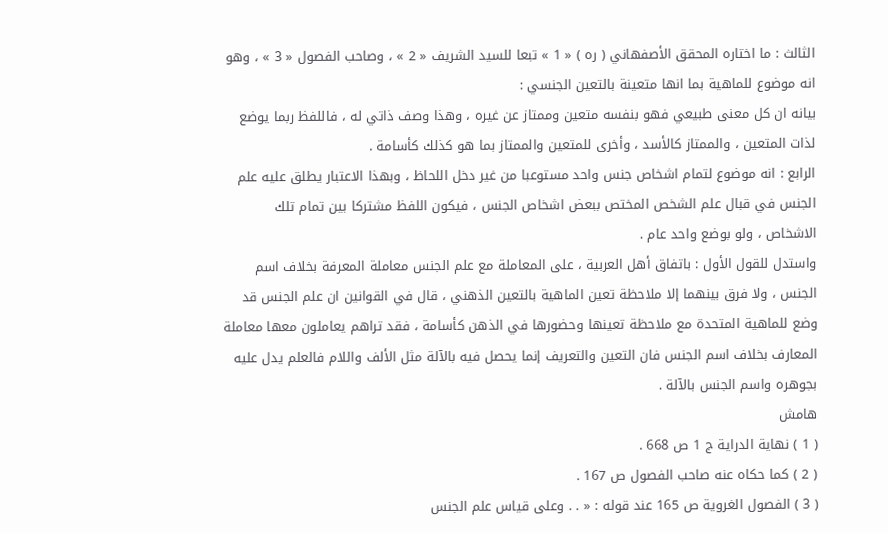الثالث : ما اختاره المحقق الأصفهاني ( ره ) « 1 » تبعا للسيد الشريف « 2 » ، وصاحب الفصول « 3 » ، وهو انه موضوع للماهية بما انها متعينة بالتعين الجنسي :
بيانه ان كل معنى طبيعي فهو بنفسه متعين وممتاز عن غيره ، وهذا وصف ذاتي له ، فاللفظ ربما يوضع لذات المتعين ، والممتاز كالأسد ، وأخرى للمتعين والممتاز بما هو كذلك كأسامة .
الرابع : انه موضوع لتمام اشخاص جنس واحد مستوعبا من غير دخل اللحاظ ، وبهذا الاعتبار يطلق عليه علم الجنس في قبال علم الشخص المختص ببعض اشخاص الجنس ، فيكون اللفظ مشتركا بين تمام تلك الاشخاص ، ولو بوضع واحد عام .
واستدل للقول الأول : باتفاق أهل العربية ، على المعاملة مع علم الجنس معاملة المعرفة بخلاف اسم الجنس ، ولا فرق بينهما إلا ملاحظة تعين الماهية بالتعين الذهني ، قال في القوانين ان علم الجنس قد وضع للماهية المتحدة مع ملاحظة تعينها وحضورها في الذهن كأسامة ، فقد تراهم يعاملون معها معاملة المعارف بخلاف اسم الجنس فان التعين والتعريف إنما يحصل فيه بالآلة مثل الألف واللام فالعلم يدل عليه بجوهره واسم الجنس بالآلة .
هامش
( 1 ) نهاية الدراية ج 1 ص 668 .
( 2 ) كما حكاه عنه صاحب الفصول ص 167 .
( 3 ) الفصول الغروية ص 165 عند قوله : « . . وعلى قياس علم الجنس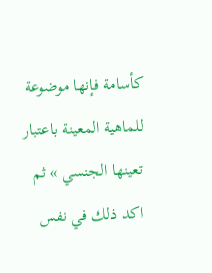كأسامة فإنها موضوعة للماهية المعينة باعتبار تعينها الجنسي » ثم اكد ذلك في نفس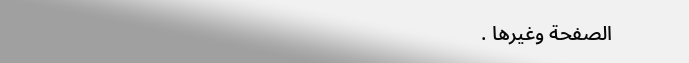الصفحة وغيرها .